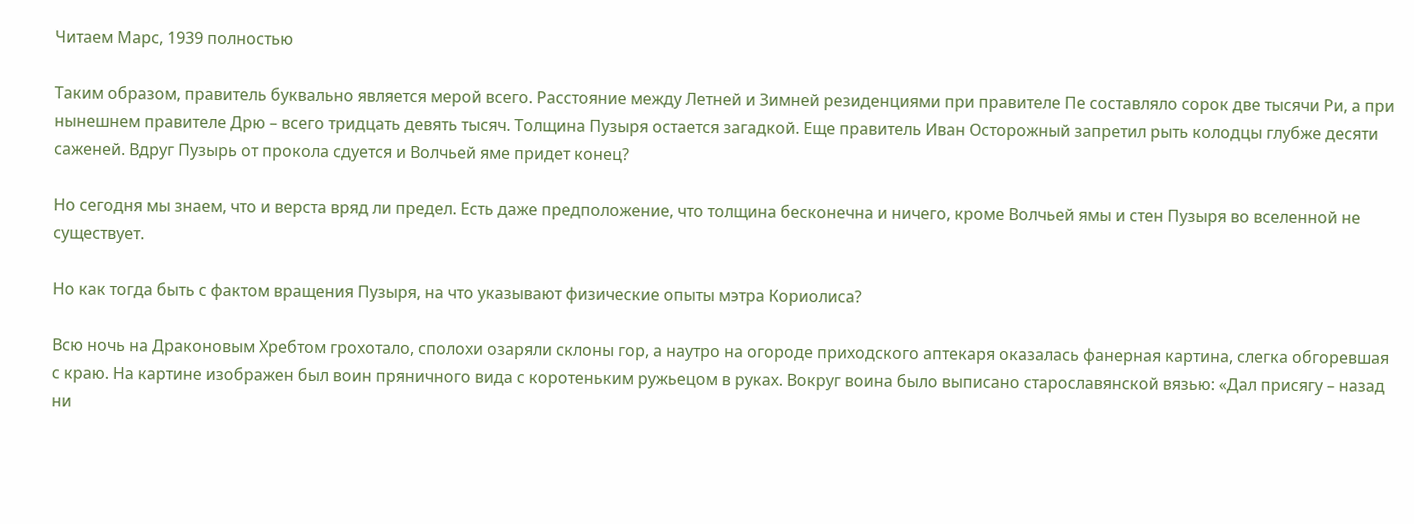Читаем Марс, 1939 полностью

Таким образом, правитель буквально является мерой всего. Расстояние между Летней и Зимней резиденциями при правителе Пе составляло сорок две тысячи Ри, а при нынешнем правителе Дрю – всего тридцать девять тысяч. Толщина Пузыря остается загадкой. Еще правитель Иван Осторожный запретил рыть колодцы глубже десяти саженей. Вдруг Пузырь от прокола сдуется и Волчьей яме придет конец?

Но сегодня мы знаем, что и верста вряд ли предел. Есть даже предположение, что толщина бесконечна и ничего, кроме Волчьей ямы и стен Пузыря во вселенной не существует.

Но как тогда быть с фактом вращения Пузыря, на что указывают физические опыты мэтра Кориолиса?

Всю ночь на Драконовым Хребтом грохотало, сполохи озаряли склоны гор, а наутро на огороде приходского аптекаря оказалась фанерная картина, слегка обгоревшая с краю. На картине изображен был воин пряничного вида с коротеньким ружьецом в руках. Вокруг воина было выписано старославянской вязью: «Дал присягу – назад ни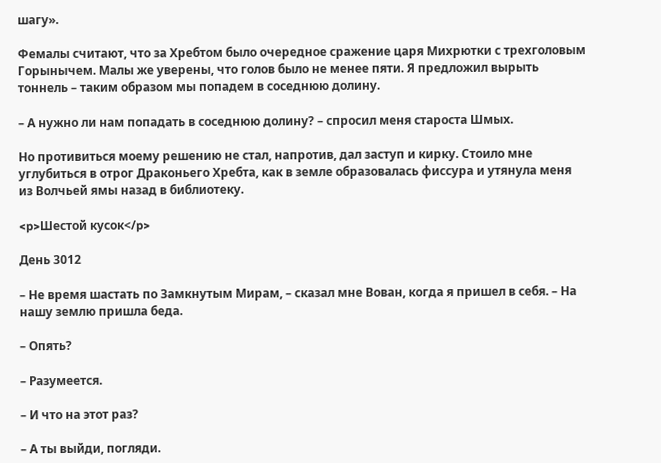шагу».

Фемалы считают, что за Хребтом было очередное сражение царя Михрютки с трехголовым Горынычем. Малы же уверены, что голов было не менее пяти. Я предложил вырыть тоннель – таким образом мы попадем в соседнюю долину.

– А нужно ли нам попадать в соседнюю долину? – спросил меня староста Шмых.

Но противиться моему решению не стал, напротив, дал заступ и кирку. Стоило мне углубиться в отрог Драконьего Хребта, как в земле образовалась фиссура и утянула меня из Волчьей ямы назад в библиотеку.

<p>Шестой кусок</p>

День 3012

– Не время шастать по Замкнутым Мирам, – сказал мне Вован, когда я пришел в себя. – На нашу землю пришла беда.

– Опять?

– Разумеется.

– И что на этот раз?

– А ты выйди, погляди.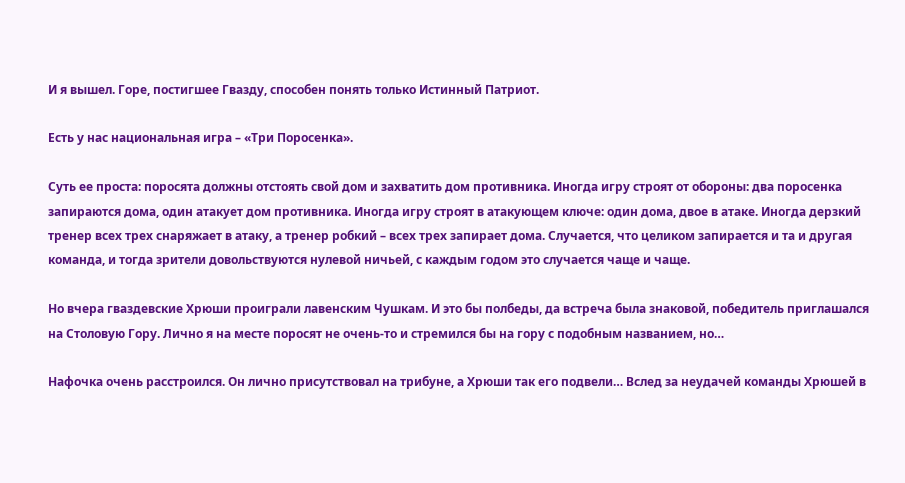И я вышел. Горе, постигшее Гвазду, способен понять только Истинный Патриот.

Есть у нас национальная игра – «Три Поросенка».

Суть ее проста: поросята должны отстоять свой дом и захватить дом противника. Иногда игру строят от обороны: два поросенка запираются дома, один атакует дом противника. Иногда игру строят в атакующем ключе: один дома, двое в атаке. Иногда дерзкий тренер всех трех снаряжает в атаку, а тренер робкий – всех трех запирает дома. Случается, что целиком запирается и та и другая команда, и тогда зрители довольствуются нулевой ничьей, с каждым годом это случается чаще и чаще.

Но вчера гваздевские Хрюши проиграли лавенским Чушкам. И это бы полбеды, да встреча была знаковой, победитель приглашался на Столовую Гору. Лично я на месте поросят не очень-то и стремился бы на гору с подобным названием, но…

Нафочка очень расстроился. Он лично присутствовал на трибуне, а Хрюши так его подвели… Вслед за неудачей команды Хрюшей в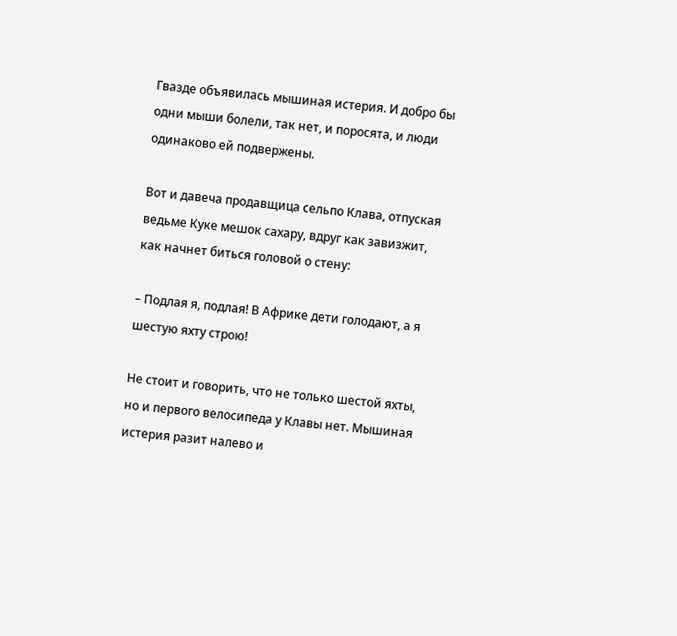Гвазде объявилась мышиная истерия. И добро бы одни мыши болели, так нет, и поросята, и люди одинаково ей подвержены.

Вот и давеча продавщица сельпо Клава, отпуская ведьме Куке мешок сахару, вдруг как завизжит, как начнет биться головой о стену:

– Подлая я, подлая! В Африке дети голодают, а я шестую яхту строю!

Не стоит и говорить, что не только шестой яхты, но и первого велосипеда у Клавы нет. Мышиная истерия разит налево и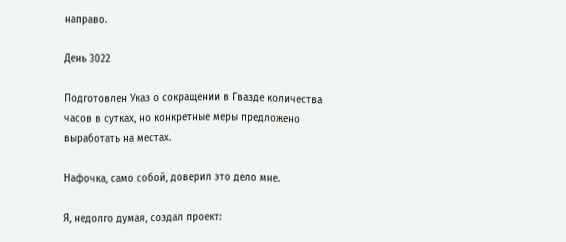направо.

День 3022

Подготовлен Указ о сокращении в Гвазде количества часов в сутках, но конкретные меры предложено выработать на местах.

Нафочка, само собой, доверил это дело мне.

Я, недолго думая, создал проект: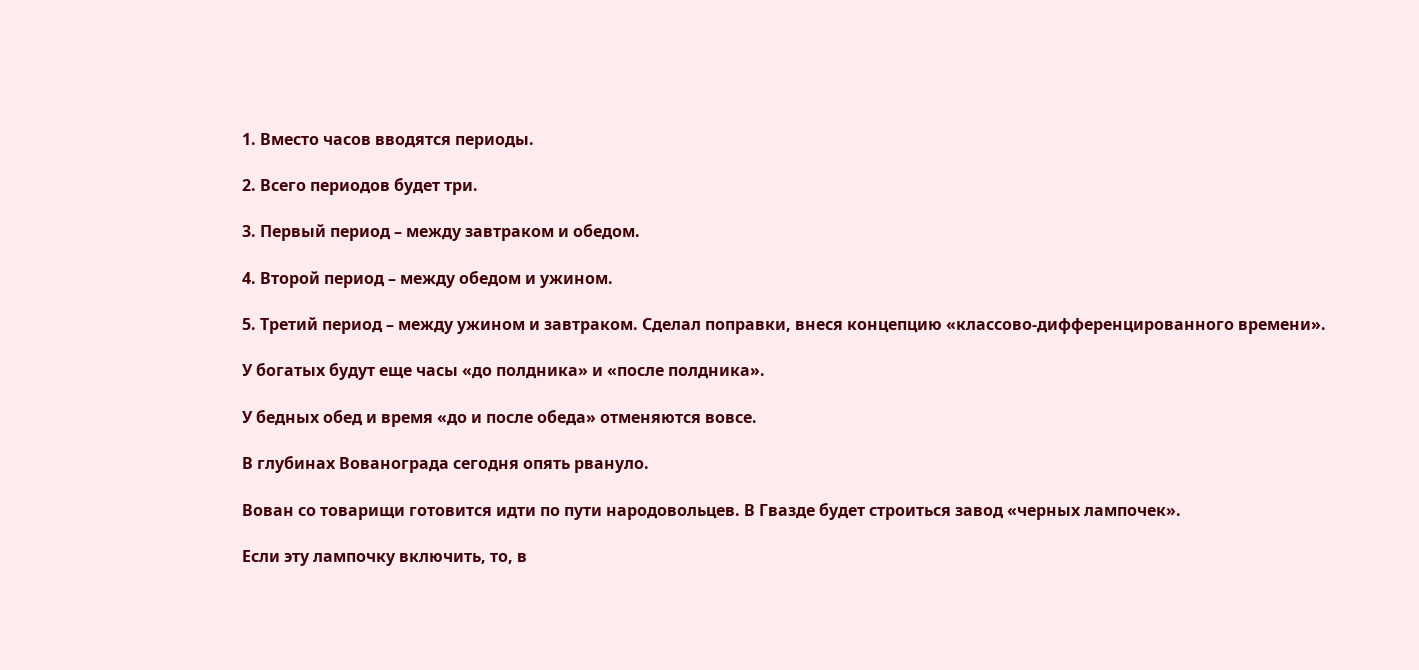1. Вместо часов вводятся периоды.

2. Всего периодов будет три.

3. Первый период – между завтраком и обедом.

4. Второй период – между обедом и ужином.

5. Третий период – между ужином и завтраком. Сделал поправки, внеся концепцию «классово-дифференцированного времени».

У богатых будут еще часы «до полдника» и «после полдника».

У бедных обед и время «до и после обеда» отменяются вовсе.

В глубинах Вованограда сегодня опять рвануло.

Вован со товарищи готовится идти по пути народовольцев. В Гвазде будет строиться завод «черных лампочек».

Если эту лампочку включить, то, в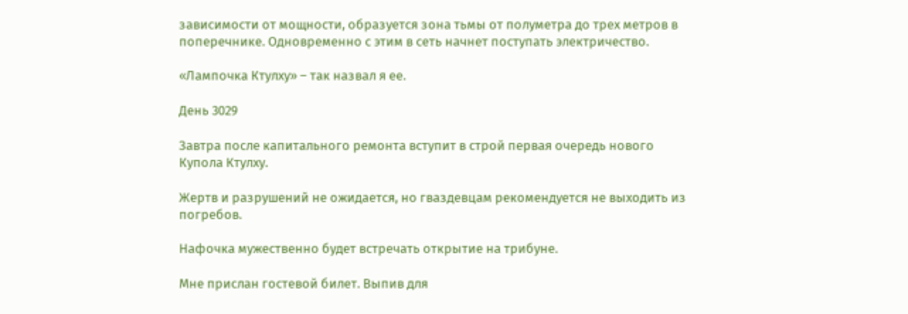зависимости от мощности, образуется зона тьмы от полуметра до трех метров в поперечнике. Одновременно с этим в сеть начнет поступать электричество.

«Лампочка Ктулху» – так назвал я ее.

День 3029

Завтра после капитального ремонта вступит в строй первая очередь нового Купола Ктулху.

Жертв и разрушений не ожидается, но гваздевцам рекомендуется не выходить из погребов.

Нафочка мужественно будет встречать открытие на трибуне.

Мне прислан гостевой билет. Выпив для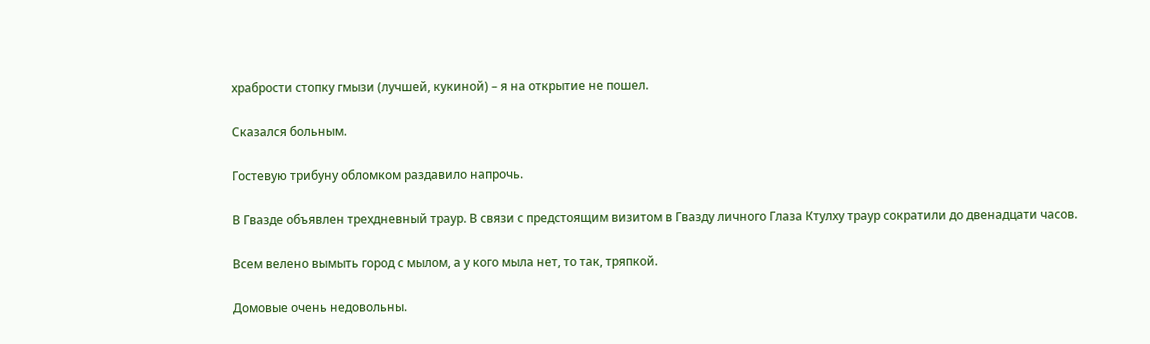храбрости стопку гмызи (лучшей, кукиной) – я на открытие не пошел.

Сказался больным.

Гостевую трибуну обломком раздавило напрочь.

В Гвазде объявлен трехдневный траур. В связи с предстоящим визитом в Гвазду личного Глаза Ктулху траур сократили до двенадцати часов.

Всем велено вымыть город с мылом, а у кого мыла нет, то так, тряпкой.

Домовые очень недовольны.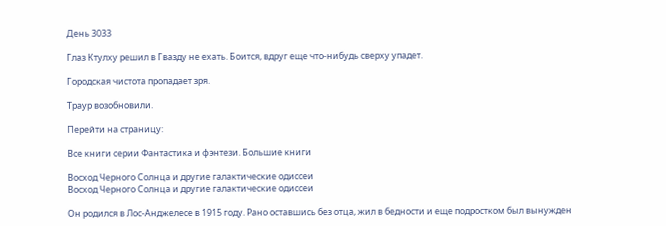День 3033

Глаз Ктулху решил в Гвазду не ехать. Боится, вдруг еще что-нибудь сверху упадет.

Городская чистота пропадает зря.

Траур возобновили.

Перейти на страницу:

Все книги серии Фантастика и фэнтези. Большие книги

Восход Черного Солнца и другие галактические одиссеи
Восход Черного Солнца и другие галактические одиссеи

Он родился в Лос-Анджелесе в 1915 году. Рано оставшись без отца, жил в бедности и еще подростком был вынужден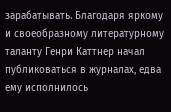зарабатывать. Благодаря яркому и своеобразному литературному таланту Генри Каттнер начал публиковаться в журналах, едва ему исполнилось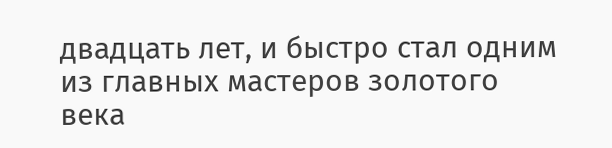двадцать лет, и быстро стал одним из главных мастеров золотого века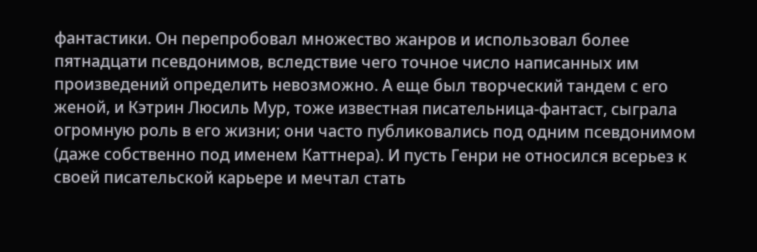фантастики. Он перепробовал множество жанров и использовал более пятнадцати псевдонимов, вследствие чего точное число написанных им произведений определить невозможно. А еще был творческий тандем с его женой, и Кэтрин Люсиль Мур, тоже известная писательница-фантаст, сыграла огромную роль в его жизни; они часто публиковались под одним псевдонимом (даже собственно под именем Каттнера). И пусть Генри не относился всерьез к своей писательской карьере и мечтал стать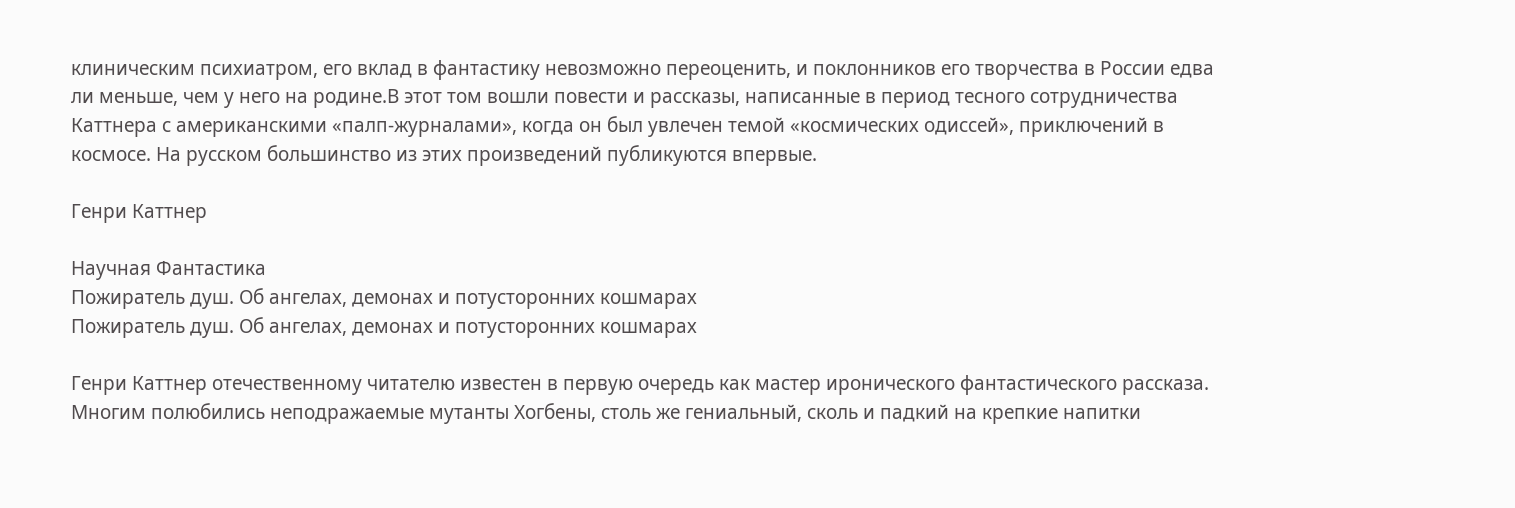клиническим психиатром, его вклад в фантастику невозможно переоценить, и поклонников его творчества в России едва ли меньше, чем у него на родине.В этот том вошли повести и рассказы, написанные в период тесного сотрудничества Каттнера с американскими «палп-журналами», когда он был увлечен темой «космических одиссей», приключений в космосе. На русском большинство из этих произведений публикуются впервые.

Генри Каттнер

Научная Фантастика
Пожиратель душ. Об ангелах, демонах и потусторонних кошмарах
Пожиратель душ. Об ангелах, демонах и потусторонних кошмарах

Генри Каттнер отечественному читателю известен в первую очередь как мастер иронического фантастического рассказа. Многим полюбились неподражаемые мутанты Хогбены, столь же гениальный, сколь и падкий на крепкие напитки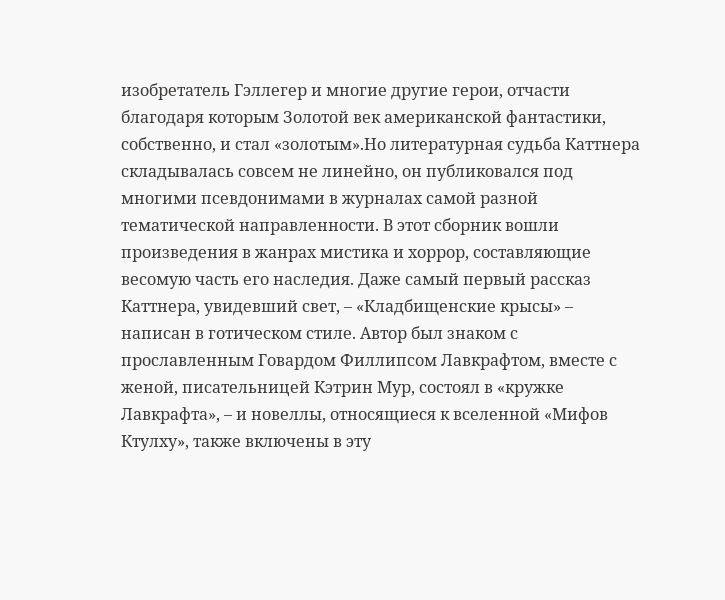изобретатель Гэллегер и многие другие герои, отчасти благодаря которым Золотой век американской фантастики, собственно, и стал «золотым».Но литературная судьба Каттнера складывалась совсем не линейно, он публиковался под многими псевдонимами в журналах самой разной тематической направленности. В этот сборник вошли произведения в жанрах мистика и хоррор, составляющие весомую часть его наследия. Даже самый первый рассказ Каттнера, увидевший свет, – «Кладбищенские крысы» – написан в готическом стиле. Автор был знаком с прославленным Говардом Филлипсом Лавкрафтом, вместе с женой, писательницей Кэтрин Мур, состоял в «кружке Лавкрафта», – и новеллы, относящиеся к вселенной «Мифов Ктулху», также включены в эту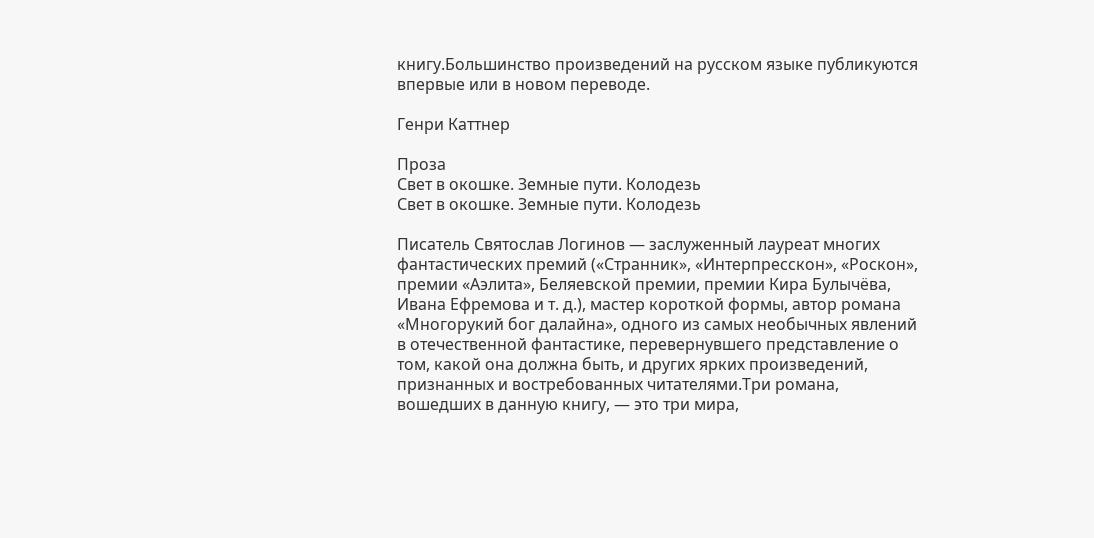книгу.Большинство произведений на русском языке публикуются впервые или в новом переводе.

Генри Каттнер

Проза
Свет в окошке. Земные пути. Колодезь
Свет в окошке. Земные пути. Колодезь

Писатель Святослав Логинов — заслуженный лауреат многих фантастических премий («Странник», «Интерпресскон», «Роскон», премии «Аэлита», Беляевской премии, премии Кира Булычёва, Ивана Ефремова и т. д.), мастер короткой формы, автор романа «Многорукий бог далайна», одного из самых необычных явлений в отечественной фантастике, перевернувшего представление о том, какой она должна быть, и других ярких произведений, признанных и востребованных читателями.Три романа, вошедших в данную книгу, — это три мира,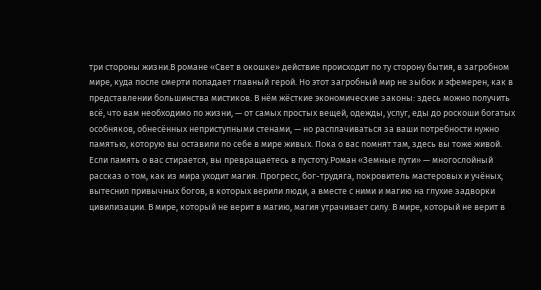три стороны жизни.В романе «Свет в окошке» действие происходит по ту сторону бытия, в загробном мире, куда после смерти попадает главный герой. Но этот загробный мир не зыбок и эфемерен, как в представлении большинства мистиков. В нём жёсткие экономические законы: здесь можно получить всё, что вам необходимо по жизни, — от самых простых вещей, одежды, услуг, еды до роскоши богатых особняков, обнесённых неприступными стенами, — но расплачиваться за ваши потребности нужно памятью, которую вы оставили по себе в мире живых. Пока о вас помнят там, здесь вы тоже живой. Если память о вас стирается, вы превращаетесь в пустоту.Роман «Земные пути» — многослойный рассказ о том, как из мира уходит магия. Прогресс, бог-трудяга, покровитель мастеровых и учёных, вытеснил привычных богов, в которых верили люди, а вместе с ними и магию на глухие задворки цивилизации. В мире, который не верит в магию, магия утрачивает силу. В мире, который не верит в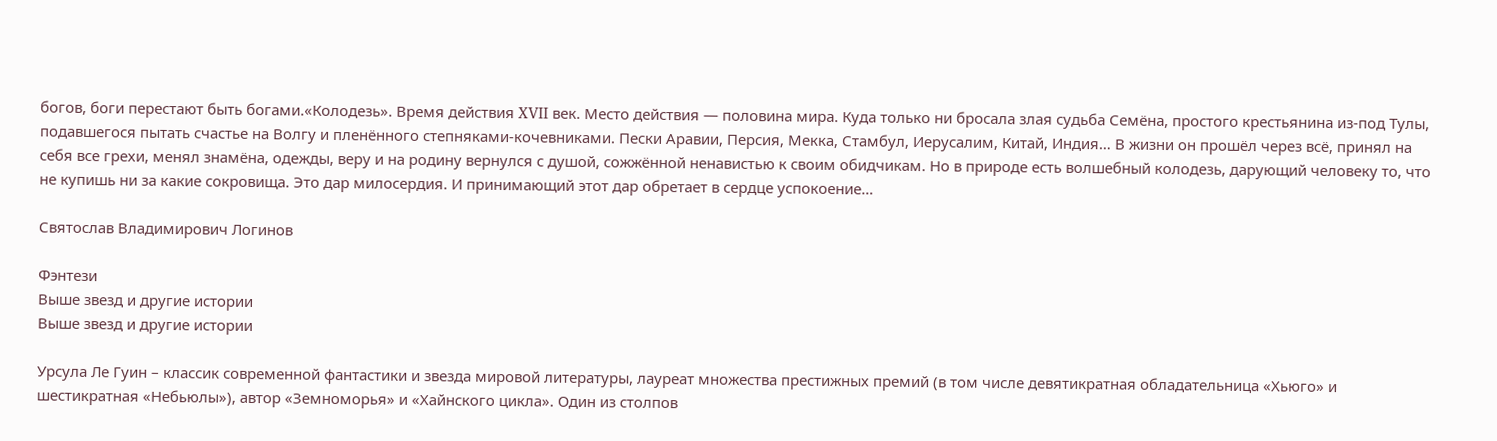богов, боги перестают быть богами.«Колодезь». Время действия XVII век. Место действия — половина мира. Куда только ни бросала злая судьба Семёна, простого крестьянина из-под Тулы, подавшегося пытать счастье на Волгу и пленённого степняками-кочевниками. Пески Аравии, Персия, Мекка, Стамбул, Иерусалим, Китай, Индия… В жизни он прошёл через всё, принял на себя все грехи, менял знамёна, одежды, веру и на родину вернулся с душой, сожжённой ненавистью к своим обидчикам. Но в природе есть волшебный колодезь, дарующий человеку то, что не купишь ни за какие сокровища. Это дар милосердия. И принимающий этот дар обретает в сердце успокоение…

Святослав Владимирович Логинов

Фэнтези
Выше звезд и другие истории
Выше звезд и другие истории

Урсула Ле Гуин – классик современной фантастики и звезда мировой литературы, лауреат множества престижных премий (в том числе девятикратная обладательница «Хьюго» и шестикратная «Небьюлы»), автор «Земноморья» и «Хайнского цикла». Один из столпов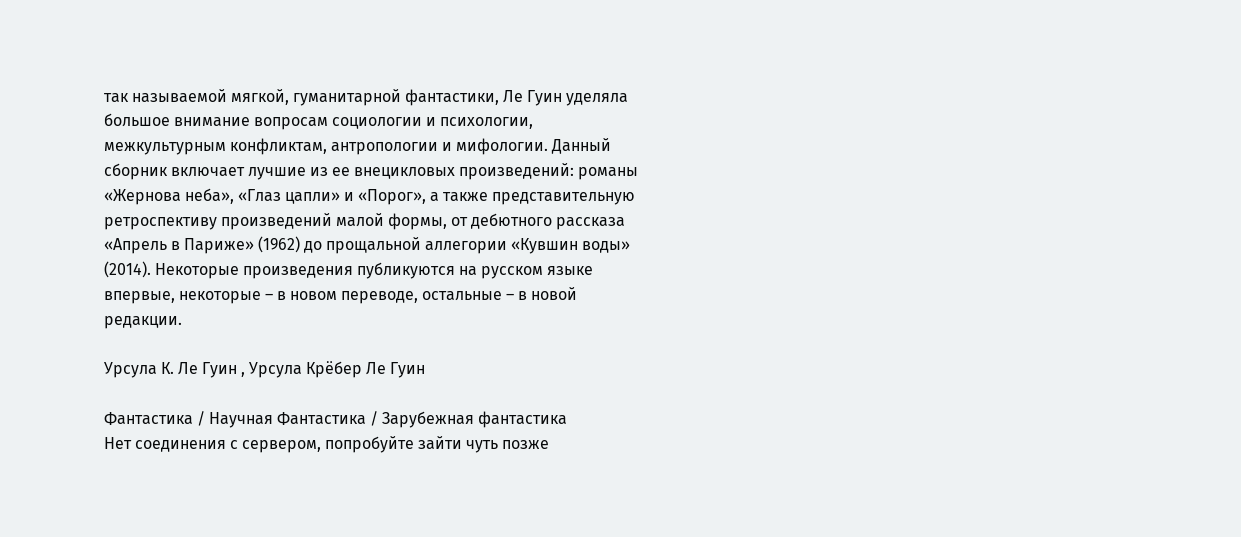так называемой мягкой, гуманитарной фантастики, Ле Гуин уделяла большое внимание вопросам социологии и психологии, межкультурным конфликтам, антропологии и мифологии. Данный сборник включает лучшие из ее внецикловых произведений: романы «Жернова неба», «Глаз цапли» и «Порог», а также представительную ретроспективу произведений малой формы, от дебютного рассказа «Апрель в Париже» (1962) до прощальной аллегории «Кувшин воды» (2014). Некоторые произведения публикуются на русском языке впервые, некоторые – в новом переводе, остальные – в новой редакции.

Урсула К. Ле Гуин , Урсула Крёбер Ле Гуин

Фантастика / Научная Фантастика / Зарубежная фантастика
Нет соединения с сервером, попробуйте зайти чуть позже